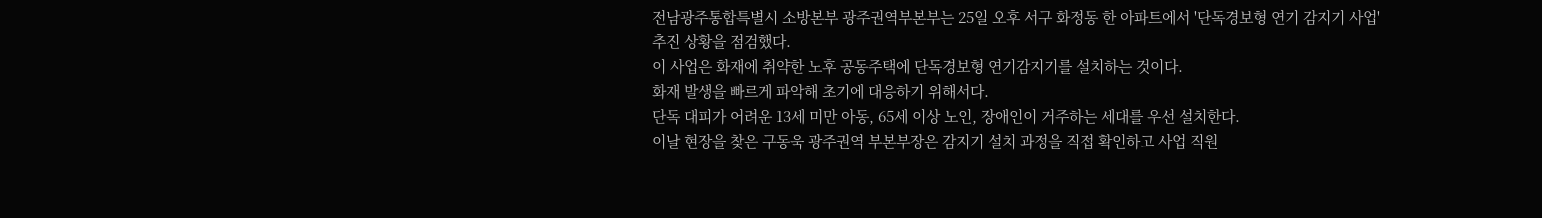전남광주통합특별시 소방본부 광주권역부본부는 25일 오후 서구 화정동 한 아파트에서 '단독경보형 연기 감지기 사업' 추진 상황을 점검했다.
이 사업은 화재에 취약한 노후 공동주택에 단독경보형 연기감지기를 설치하는 것이다.
화재 발생을 빠르게 파악해 초기에 대응하기 위해서다.
단독 대피가 어려운 13세 미만 아동, 65세 이상 노인, 장애인이 거주하는 세대를 우선 설치한다.
이날 현장을 찾은 구동욱 광주권역 부본부장은 감지기 설치 과정을 직접 확인하고 사업 직원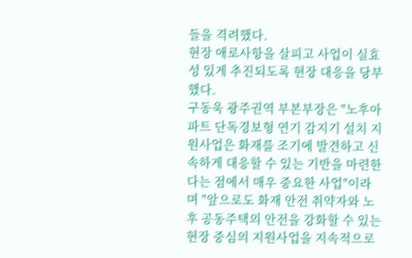들을 격려했다.
현장 애로사항을 살피고 사업이 실효성 있게 추진되도록 현장 대응을 당부했다.
구동욱 광주권역 부본부장은 "노후아파트 단독경보형 연기 감지기 설치 지원사업은 화재를 조기에 발견하고 신속하게 대응할 수 있는 기반을 마련한다는 점에서 매우 중요한 사업"이라며 "앞으로도 화재 안전 취약자와 노후 공동주택의 안전을 강화할 수 있는 현장 중심의 지원사업을 지속적으로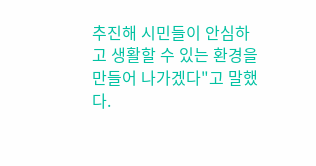추진해 시민들이 안심하고 생활할 수 있는 환경을 만들어 나가겠다"고 말했다.